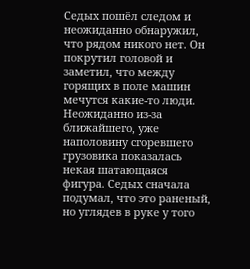Седых пошёл следом и неожиданно обнаружил, что рядом никого нет. Он покрутил головой и заметил, что между горящих в поле машин мечутся какие-то люди. Неожиданно из-за ближайшего, уже наполовину сгоревшего грузовика показалась некая шатающаяся фигура. Седых сначала подумал, что это раненый, но углядев в руке у того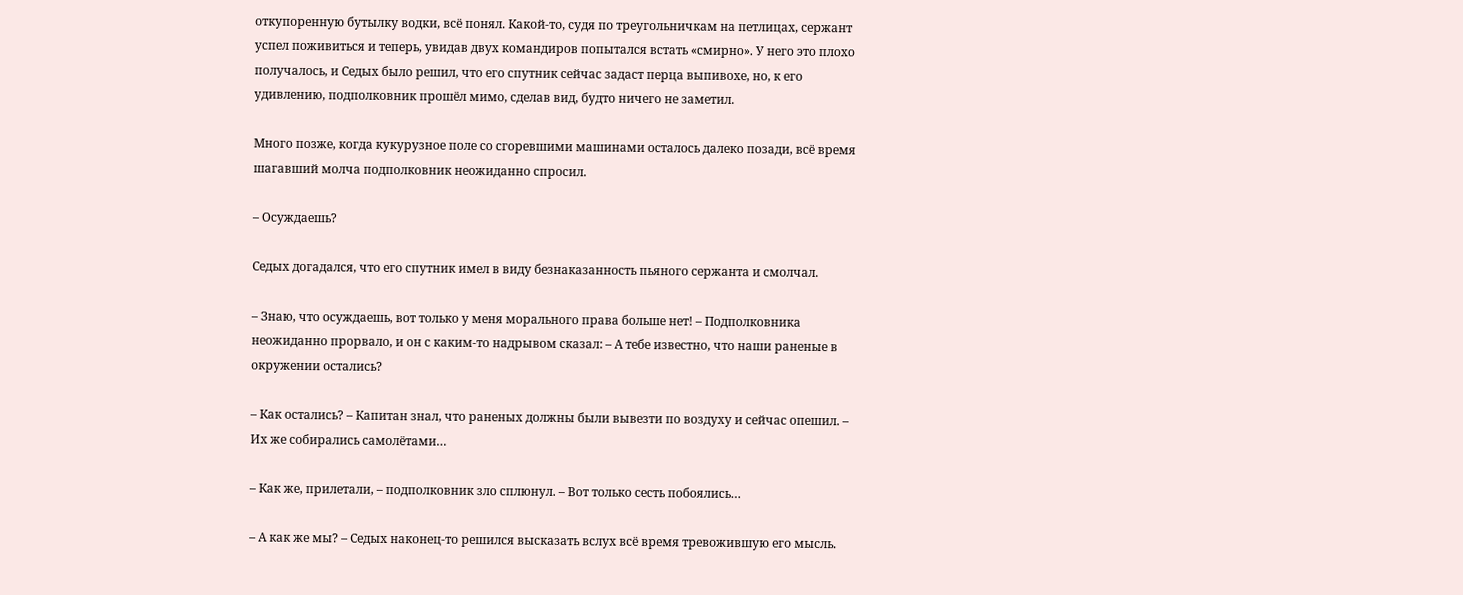откупоренную бутылку водки, всё понял. Какой-то, судя по треугольничкам на петлицах, сержант успел поживиться и теперь, увидав двух командиров попытался встать «смирно». У него это плохо получалось, и Седых было решил, что его спутник сейчас задаст перца выпивохе, но, к его удивлению, подполковник прошёл мимо, сделав вид, будто ничего не заметил.

Много позже, когда кукурузное поле со сгоревшими машинами осталось далеко позади, всё время шагавший молча подполковник неожиданно спросил.

– Осуждаешь?

Седых догадался, что его спутник имел в виду безнаказанность пьяного сержанта и смолчал.

– Знаю, что осуждаешь, вот только у меня морального права больше нет! – Подполковника неожиданно прорвало, и он с каким-то надрывом сказал: – А тебе известно, что наши раненые в окружении остались?

– Как остались? – Капитан знал, что раненых должны были вывезти по воздуху и сейчас опешил. – Их же собирались самолётами…

– Как же, прилетали, – подполковник зло сплюнул. – Вот только сесть побоялись…

– А как же мы? – Седых наконец-то решился высказать вслух всё время тревожившую его мысль.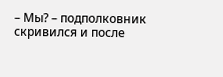– Мы? – подполковник скривился и после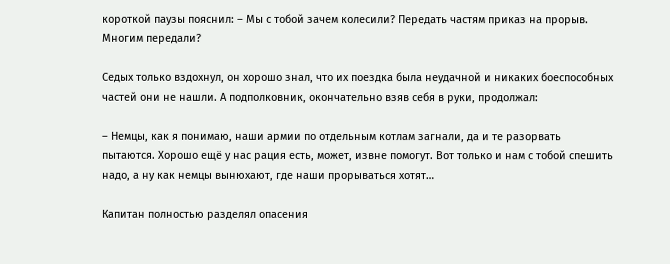короткой паузы пояснил: – Мы с тобой зачем колесили? Передать частям приказ на прорыв. Многим передали?

Седых только вздохнул, он хорошо знал, что их поездка была неудачной и никаких боеспособных частей они не нашли. А подполковник, окончательно взяв себя в руки, продолжал:

– Немцы, как я понимаю, наши армии по отдельным котлам загнали, да и те разорвать пытаются. Хорошо ещё у нас рация есть, может, извне помогут. Вот только и нам с тобой спешить надо, а ну как немцы вынюхают, где наши прорываться хотят…

Капитан полностью разделял опасения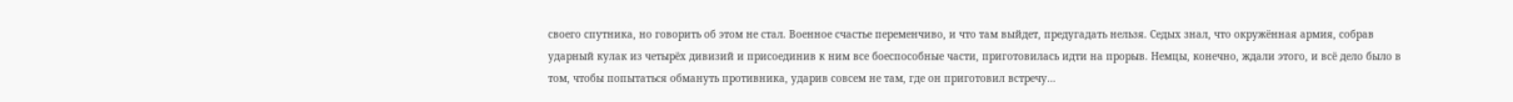своего спутника, но говорить об этом не стал. Военное счастье переменчиво, и что там выйдет, предугадать нельзя. Седых знал, что окружённая армия, собрав ударный кулак из четырёх дивизий и присоединив к ним все боеспособные части, приготовилась идти на прорыв. Немцы, конечно, ждали этого, и всё дело было в том, чтобы попытаться обмануть противника, ударив совсем не там, где он приготовил встречу…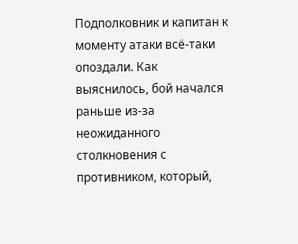Подполковник и капитан к моменту атаки всё-таки опоздали. Как выяснилось, бой начался раньше из-за неожиданного столкновения с противником, который,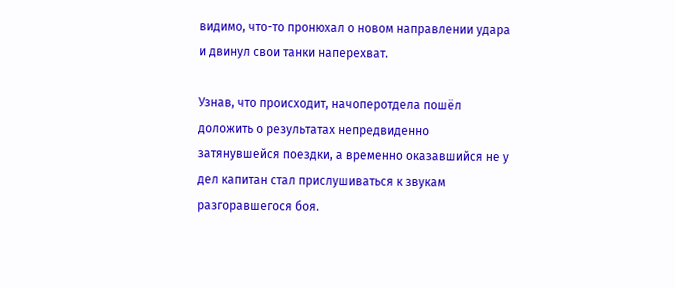видимо, что-то пронюхал о новом направлении удара и двинул свои танки наперехват.

Узнав, что происходит, начоперотдела пошёл доложить о результатах непредвиденно затянувшейся поездки, а временно оказавшийся не у дел капитан стал прислушиваться к звукам разгоравшегося боя.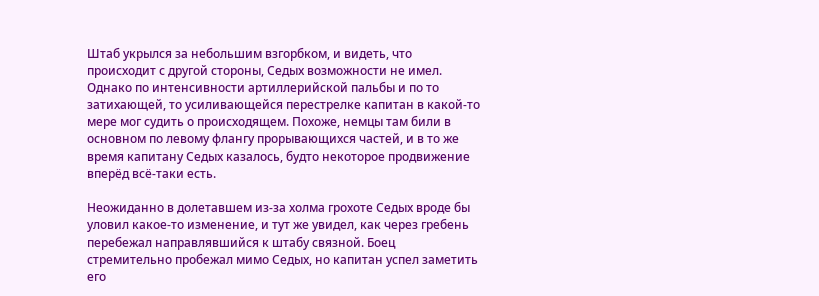Штаб укрылся за небольшим взгорбком, и видеть, что происходит с другой стороны, Седых возможности не имел. Однако по интенсивности артиллерийской пальбы и по то затихающей, то усиливающейся перестрелке капитан в какой-то мере мог судить о происходящем. Похоже, немцы там били в основном по левому флангу прорывающихся частей, и в то же время капитану Седых казалось, будто некоторое продвижение вперёд всё-таки есть.

Неожиданно в долетавшем из-за холма грохоте Седых вроде бы уловил какое-то изменение, и тут же увидел, как через гребень перебежал направлявшийся к штабу связной. Боец стремительно пробежал мимо Седых, но капитан успел заметить его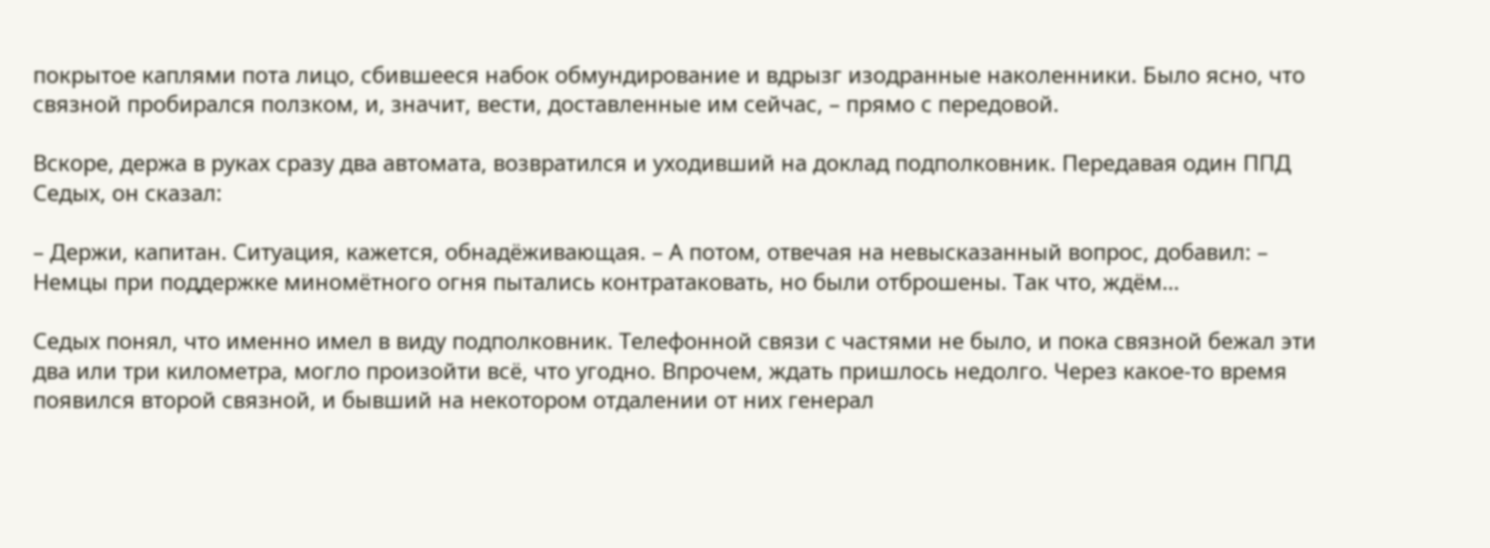покрытое каплями пота лицо, сбившееся набок обмундирование и вдрызг изодранные наколенники. Было ясно, что связной пробирался ползком, и, значит, вести, доставленные им сейчас, – прямо с передовой.

Вскоре, держа в руках сразу два автомата, возвратился и уходивший на доклад подполковник. Передавая один ППД Седых, он сказал:

– Держи, капитан. Ситуация, кажется, обнадёживающая. – А потом, отвечая на невысказанный вопрос, добавил: – Немцы при поддержке миномётного огня пытались контратаковать, но были отброшены. Так что, ждём…

Седых понял, что именно имел в виду подполковник. Телефонной связи с частями не было, и пока связной бежал эти два или три километра, могло произойти всё, что угодно. Впрочем, ждать пришлось недолго. Через какое-то время появился второй связной, и бывший на некотором отдалении от них генерал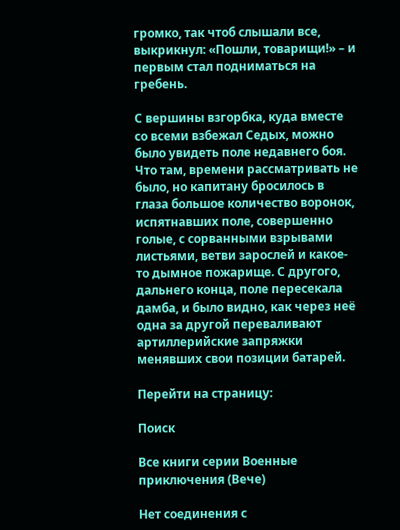громко, так чтоб слышали все, выкрикнул: «Пошли, товарищи!» – и первым стал подниматься на гребень.

С вершины взгорбка, куда вместе со всеми взбежал Седых, можно было увидеть поле недавнего боя. Что там, времени рассматривать не было, но капитану бросилось в глаза большое количество воронок, испятнавших поле, совершенно голые, с сорванными взрывами листьями, ветви зарослей и какое-то дымное пожарище. С другого, дальнего конца, поле пересекала дамба, и было видно, как через неё одна за другой переваливают артиллерийские запряжки менявших свои позиции батарей.

Перейти на страницу:

Поиск

Все книги серии Военные приключения (Вече)

Нет соединения с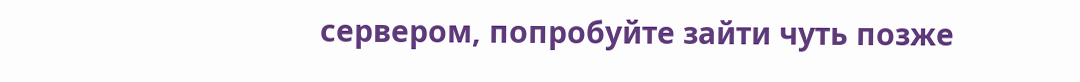сервером, попробуйте зайти чуть позже